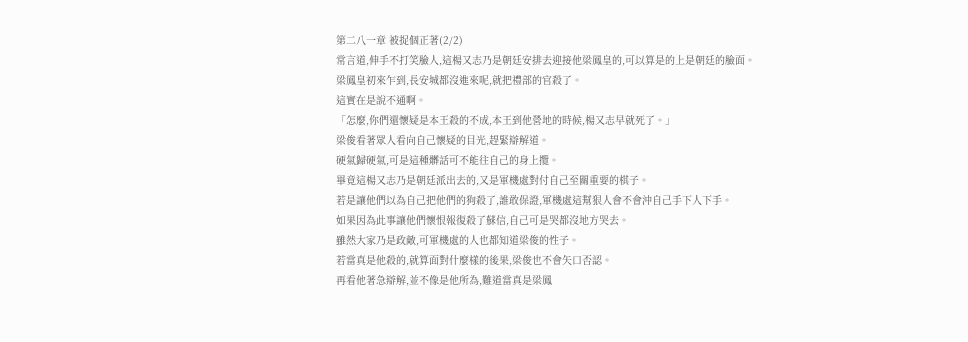第二八一章 被捉個正著(2/2)
常言道,伸手不打笑臉人,這楊又志乃是朝廷安排去迎接他梁鳳皇的,可以算是的上是朝廷的臉面。
梁鳳皇初來乍到,長安城都沒進來呢,就把禮部的官殺了。
這實在是說不通啊。
「怎麼,你們還懷疑是本王殺的不成,本王到他營地的時候,楊又志早就死了。」
梁俊看著眾人看向自己懷疑的目光,趕緊辯解道。
硬氣歸硬氣,可是這種髒話可不能往自己的身上攬。
畢竟這楊又志乃是朝廷派出去的,又是軍機處對付自己至關重要的棋子。
若是讓他們以為自己把他們的狗殺了,誰敢保證,軍機處這幫狠人會不會沖自己手下人下手。
如果因為此事讓他們懷恨報復殺了蘇信,自己可是哭都沒地方哭去。
雖然大家乃是政敵,可軍機處的人也都知道梁俊的性子。
若當真是他殺的,就算面對什麼樣的後果,梁俊也不會矢口否認。
再看他著急辯解,並不像是他所為,難道當真是梁鳳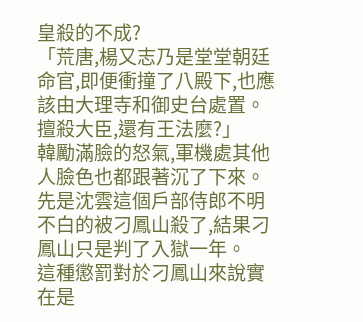皇殺的不成?
「荒唐,楊又志乃是堂堂朝廷命官,即便衝撞了八殿下,也應該由大理寺和御史台處置。擅殺大臣,還有王法麼?」
韓勵滿臉的怒氣,軍機處其他人臉色也都跟著沉了下來。
先是沈雲這個戶部侍郎不明不白的被刁鳳山殺了,結果刁鳳山只是判了入獄一年。
這種懲罰對於刁鳳山來說實在是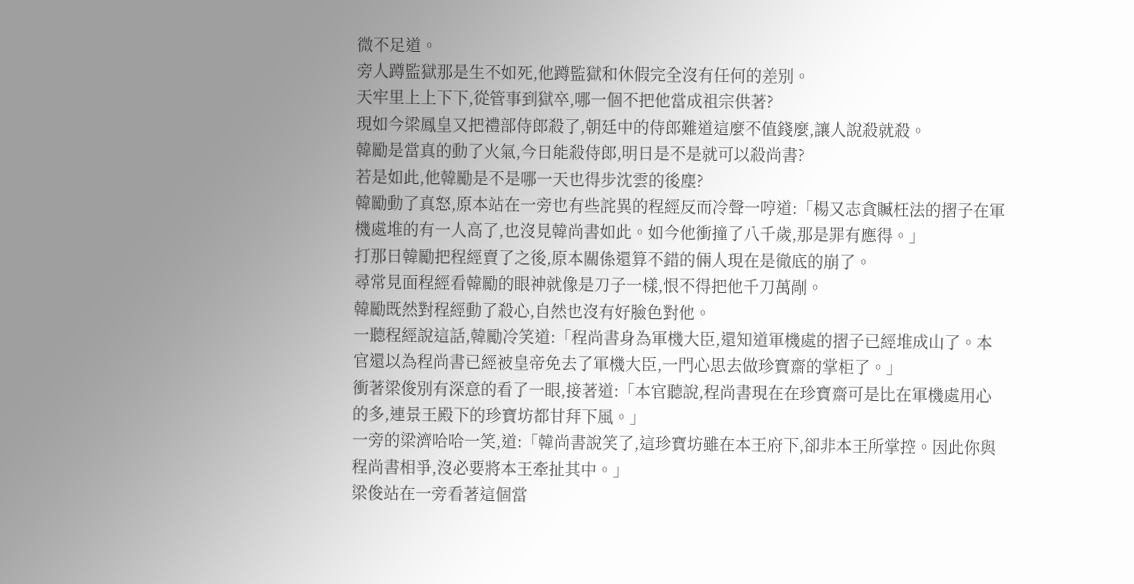微不足道。
旁人蹲監獄那是生不如死,他蹲監獄和休假完全沒有任何的差別。
天牢里上上下下,從管事到獄卒,哪一個不把他當成祖宗供著?
現如今梁鳳皇又把禮部侍郎殺了,朝廷中的侍郎難道這麼不值錢麼,讓人說殺就殺。
韓勵是當真的動了火氣,今日能殺侍郎,明日是不是就可以殺尚書?
若是如此,他韓勵是不是哪一天也得步沈雲的後塵?
韓勵動了真怒,原本站在一旁也有些詫異的程經反而冷聲一哼道:「楊又志貪贓枉法的摺子在軍機處堆的有一人高了,也沒見韓尚書如此。如今他衝撞了八千歲,那是罪有應得。」
打那日韓勵把程經賣了之後,原本關係還算不錯的倆人現在是徹底的崩了。
尋常見面程經看韓勵的眼神就像是刀子一樣,恨不得把他千刀萬剮。
韓勵既然對程經動了殺心,自然也沒有好臉色對他。
一聽程經說這話,韓勵冷笑道:「程尚書身為軍機大臣,還知道軍機處的摺子已經堆成山了。本官還以為程尚書已經被皇帝免去了軍機大臣,一門心思去做珍寶齋的掌柜了。」
衝著梁俊別有深意的看了一眼,接著道:「本官聽說,程尚書現在在珍寶齋可是比在軍機處用心的多,連景王殿下的珍寶坊都甘拜下風。」
一旁的梁濟哈哈一笑,道:「韓尚書說笑了,這珍寶坊雖在本王府下,卻非本王所掌控。因此你與程尚書相爭,沒必要將本王牽扯其中。」
梁俊站在一旁看著這個當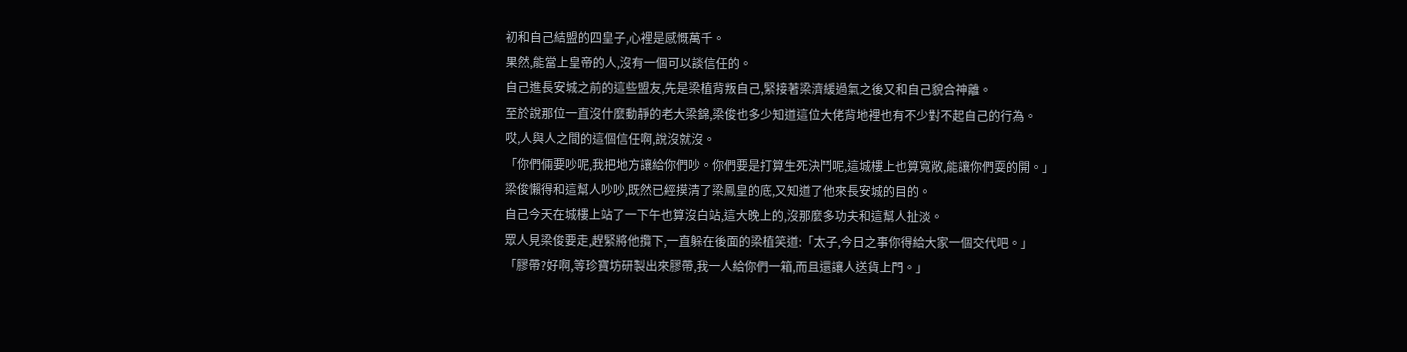初和自己結盟的四皇子,心裡是感慨萬千。
果然,能當上皇帝的人,沒有一個可以談信任的。
自己進長安城之前的這些盟友,先是梁植背叛自己,緊接著梁濟緩過氣之後又和自己貌合神離。
至於說那位一直沒什麼動靜的老大梁錦,梁俊也多少知道這位大佬背地裡也有不少對不起自己的行為。
哎,人與人之間的這個信任啊,說沒就沒。
「你們倆要吵呢,我把地方讓給你們吵。你們要是打算生死決鬥呢,這城樓上也算寬敞,能讓你們耍的開。」
梁俊懶得和這幫人吵吵,既然已經摸清了梁鳳皇的底,又知道了他來長安城的目的。
自己今天在城樓上站了一下午也算沒白站,這大晚上的,沒那麼多功夫和這幫人扯淡。
眾人見梁俊要走,趕緊將他攬下,一直躲在後面的梁植笑道:「太子,今日之事你得給大家一個交代吧。」
「膠帶?好啊,等珍寶坊研製出來膠帶,我一人給你們一箱,而且還讓人送貨上門。」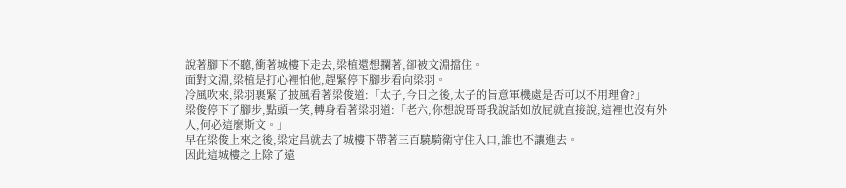說著腳下不聽,衝著城樓下走去,梁植還想攔著,卻被文淵擋住。
面對文淵,梁植是打心裡怕他,趕緊停下腳步看向梁羽。
冷風吹來,梁羽裹緊了披風看著梁俊道:「太子,今日之後,太子的旨意軍機處是否可以不用理會?」
梁俊停下了腳步,點頭一笑,轉身看著梁羽道:「老六,你想說哥哥我說話如放屁就直接說,這裡也沒有外人,何必這麼斯文。」
早在梁俊上來之後,梁定昌就去了城樓下帶著三百驍騎衛守住入口,誰也不讓進去。
因此這城樓之上除了遠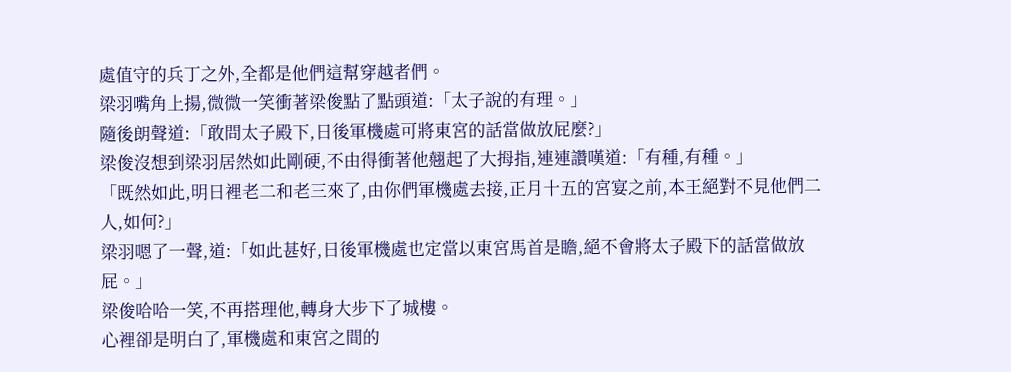處值守的兵丁之外,全都是他們這幫穿越者們。
梁羽嘴角上揚,微微一笑衝著梁俊點了點頭道:「太子說的有理。」
隨後朗聲道:「敢問太子殿下,日後軍機處可將東宮的話當做放屁麼?」
梁俊沒想到梁羽居然如此剛硬,不由得衝著他翹起了大拇指,連連讚嘆道:「有種,有種。」
「既然如此,明日裡老二和老三來了,由你們軍機處去接,正月十五的宮宴之前,本王絕對不見他們二人,如何?」
梁羽嗯了一聲,道:「如此甚好,日後軍機處也定當以東宮馬首是瞻,絕不會將太子殿下的話當做放屁。」
梁俊哈哈一笑,不再搭理他,轉身大步下了城樓。
心裡卻是明白了,軍機處和東宮之間的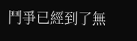鬥爭已經到了無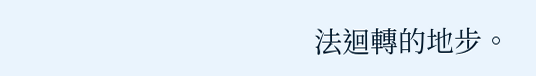法迴轉的地步。